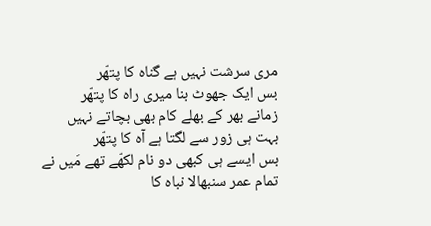مری سرشت نہیں ہے گناہ کا پتھّر
بس ایک جھوٹ بنا میری راہ کا پتھّر
زمانے بھر کے بھلے کام بھی بچاتے نہیں
بہت ہی زور سے لگتا ہے آہ کا پتھّر
بس ایسے ہی کبھی دو نام لکھّے تھے مَیں نے
تمام عمر سنبھالا نباہ کا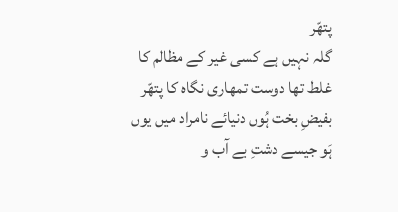پتھّر
گلہ نہیں ہے کسی غیر کے مظالم کا
غلط تھا دوست تمھاری نگاہ کا پتھّر
بفیضِ بخت ہُوں دنیائے نامراد میں یوں
ہَو جیسے دشتِ بے آب و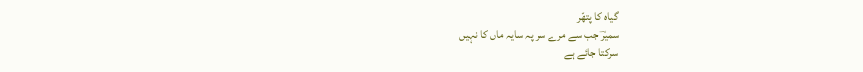گیاہ کا پتھّر
سمیرؔ جب سے مرے سر پہ سایہ ماں کا نہیں
سرکتا جائے ہے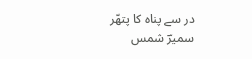در سے پناہ کا پتھّر
سمیرؔ شمس